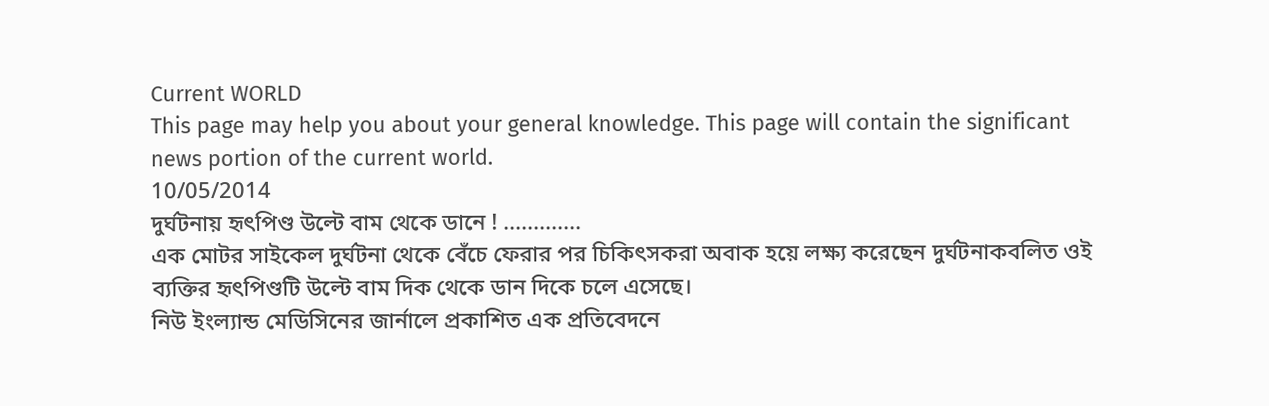Current WORLD
This page may help you about your general knowledge. This page will contain the significant news portion of the current world.
10/05/2014
দুর্ঘটনায় হৃৎপিণ্ড উল্টে বাম থেকে ডানে ! .............
এক মোটর সাইকেল দুর্ঘটনা থেকে বেঁচে ফেরার পর চিকিৎসকরা অবাক হয়ে লক্ষ্য করেছেন দুর্ঘটনাকবলিত ওই ব্যক্তির হৃৎপিণ্ডটি উল্টে বাম দিক থেকে ডান দিকে চলে এসেছে।
নিউ ইংল্যান্ড মেডিসিনের জার্নালে প্রকাশিত এক প্রতিবেদনে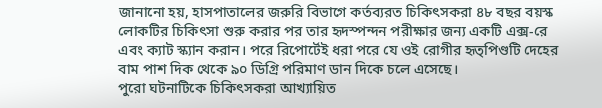জানানো হয়, হাসপাতালের জরুরি বিভাগে কর্তব্যরত চিকিৎসকরা ৪৮ বছর বয়স্ক লোকটির চিকিৎসা শুরু করার পর তার হৃদস্পন্দন পরীক্ষার জন্য একটি এক্স-রে এবং ক্যাট স্ক্যান করান। পরে রিপোর্টেই ধরা পরে যে ওই রোগীর হৃত্পিণ্ডটি দেহের বাম পাশ দিক থেকে ৯০ ডিগ্রি পরিমাণ ডান দিকে চলে এসেছে।
পুরো ঘটনাটিকে চিকিৎসকরা আখ্যায়িত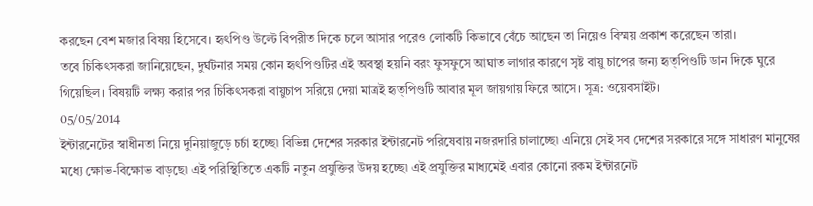করছেন বেশ মজার বিষয় হিসেবে। হৃৎপিণ্ড উল্টে বিপরীত দিকে চলে আসার পরেও লোকটি কিভাবে বেঁচে আছেন তা নিয়েও বিস্ময় প্রকাশ করেছেন তারা।
তবে চিকিৎসকরা জানিয়েছেন, দুর্ঘটনার সময় কোন হৃৎপিণ্ডটির এই অবস্থা হয়নি বরং ফুসফুসে আঘাত লাগার কারণে সৃষ্ট বায়ু চাপের জন্য হৃত্পিণ্ডটি ডান দিকে ঘুরে গিয়েছিল। বিষয়টি লক্ষ্য করার পর চিকিৎসকরা বায়ুচাপ সরিয়ে দেয়া মাত্রই হৃত্পিণ্ডটি আবার মূল জায়গায় ফিরে আসে। সূত্র: ওয়েবসাইট।
05/05/2014
ইন্টারনেটের স্বাধীনতা নিয়ে দুনিয়াজুড়ে চর্চা হচ্ছে৷ বিভিন্ন দেশের সরকার ইন্টারনেট পরিষেবায় নজরদারি চালাচ্ছে৷ এনিয়ে সেই সব দেশের সরকারে সঙ্গে সাধারণ মানুষের মধ্যে ক্ষোভ-বিক্ষোভ বাড়ছে৷ এই পরিস্থিতিতে একটি নতুন প্রযুক্তির উদয় হচ্ছে৷ এই প্রযুক্তির মাধ্যমেই এবার কোনো রকম ইন্টারনেট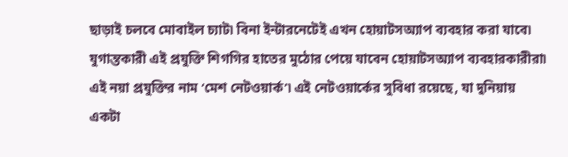ছাড়াই চলবে মোবাইল চ্যাট৷ বিনা ইন্টারনেটেই এখন হোয়াটসঅ্যাপ ব্যবহার করা যাবে৷ যুগান্তকারী এই প্রযুক্তি শিগগির হাতের মুঠোর পেয়ে যাবেন হোয়াটসঅ্যাপ ব্যবহারকারীরা৷
এই নয়া প্রযুক্তির নাম ‘মেশ নেটওয়ার্ক’৷ এই নেটওয়ার্কের সুবিধা রয়েছে, যা দুনিয়ায় একটা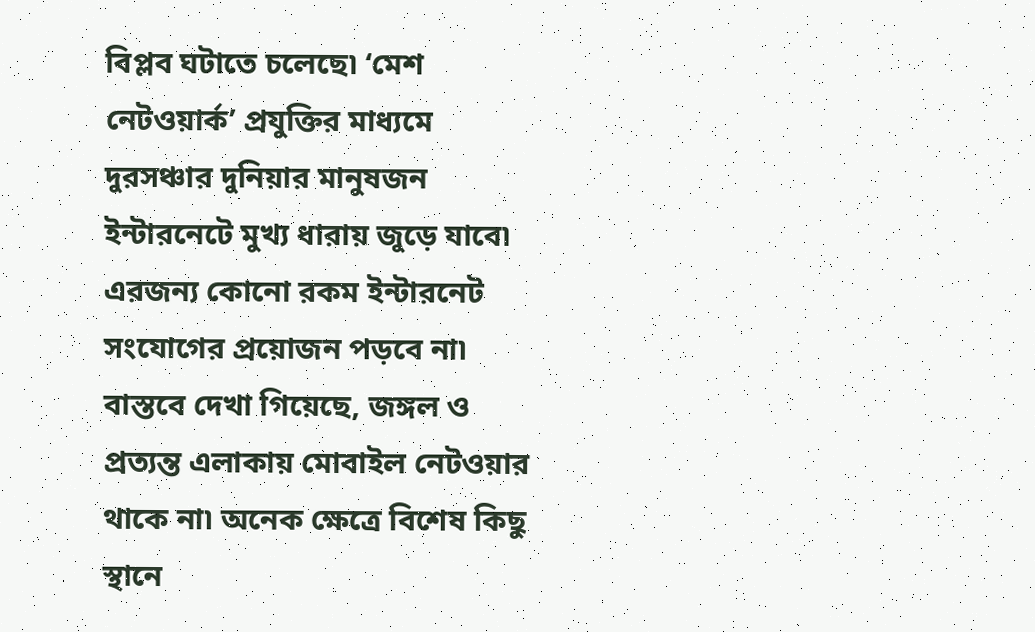বিপ্লব ঘটাতে চলেছে৷ ‘মেশ নেটওয়ার্ক’ প্রযুক্তির মাধ্যমে দুরসঞ্চার দুনিয়ার মানুষজন ইন্টারনেটে মুখ্য ধারায় জুড়ে যাবে৷ এরজন্য কোনো রকম ইন্টারনেট সংযোগের প্রয়োজন পড়বে না৷
বাস্তবে দেখা গিয়েছে, জঙ্গল ও প্রত্যন্ত এলাকায় মোবাইল নেটওয়ার থাকে না৷ অনেক ক্ষেত্রে বিশেষ কিছু স্থানে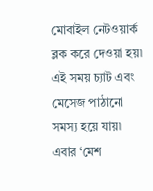মোবাইল নেটওয়ার্ক ব্লক করে দেওয়া হয়৷ এই সময় চ্যাট এবং মেসেজ পাঠানো সমস্য হয়ে যায়৷ এবার ‘মেশ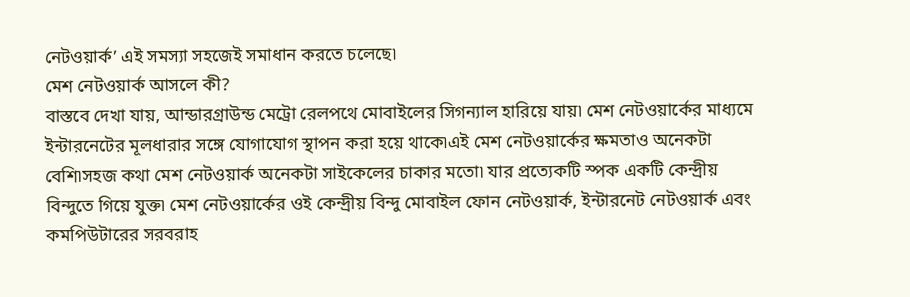নেটওয়ার্ক’ এই সমস্যা সহজেই সমাধান করতে চলেছে৷
মেশ নেটওয়ার্ক আসলে কী?
বাস্তবে দেখা যায়, আন্ডারগ্রাউন্ড মেট্রো রেলপথে মোবাইলের সিগন্যাল হারিয়ে যায়৷ মেশ নেটওয়ার্কের মাধ্যমে ইন্টারনেটের মূলধারার সঙ্গে যোগাযোগ স্থাপন করা হয়ে থাকে৷এই মেশ নেটওয়ার্কের ক্ষমতাও অনেকটা বেশি৷সহজ কথা মেশ নেটওয়ার্ক অনেকটা সাইকেলের চাকার মতো৷ যার প্রত্যেকটি স্পক একটি কেন্দ্রীয় বিন্দুতে গিয়ে যুক্ত৷ মেশ নেটওয়ার্কের ওই কেন্দ্রীয় বিন্দু মোবাইল ফোন নেটওয়ার্ক, ইন্টারনেট নেটওয়ার্ক এবং কমপিউটারের সরবরাহ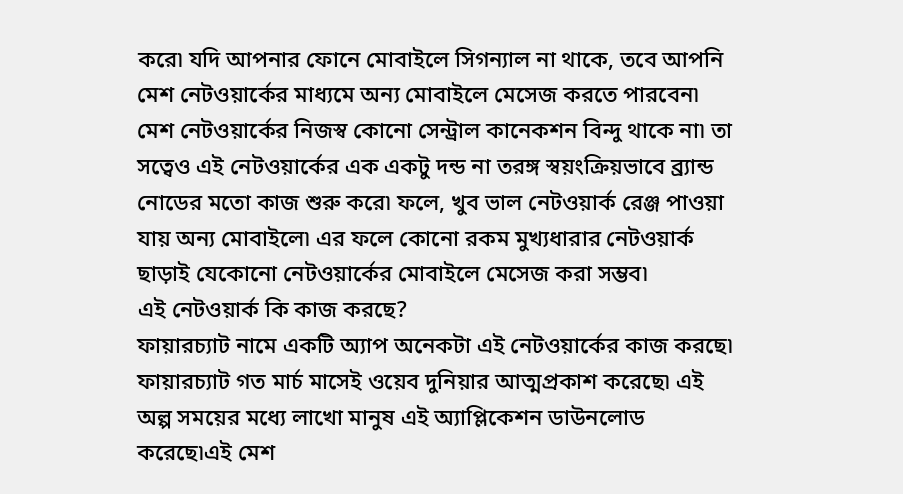করে৷ যদি আপনার ফোনে মোবাইলে সিগন্যাল না থাকে, তবে আপনি মেশ নেটওয়ার্কের মাধ্যমে অন্য মোবাইলে মেসেজ করতে পারবেন৷
মেশ নেটওয়ার্কের নিজস্ব কোনো সেন্ট্রাল কানেকশন বিন্দু থাকে না৷ তা সত্বেও এই নেটওয়ার্কের এক একটু দন্ড না তরঙ্গ স্বয়ংক্রিয়ভাবে ব্র্যান্ড নোডের মতো কাজ শুরু করে৷ ফলে, খুব ভাল নেটওয়ার্ক রেঞ্জ পাওয়া যায় অন্য মোবাইলে৷ এর ফলে কোনো রকম মুখ্যধারার নেটওয়ার্ক ছাড়াই যেকোনো নেটওয়ার্কের মোবাইলে মেসেজ করা সম্ভব৷
এই নেটওয়ার্ক কি কাজ করছে?
ফায়ারচ্যাট নামে একটি অ্যাপ অনেকটা এই নেটওয়ার্কের কাজ করছে৷ ফায়ারচ্যাট গত মার্চ মাসেই ওয়েব দুনিয়ার আত্মপ্রকাশ করেছে৷ এই অল্প সময়ের মধ্যে লাখো মানুষ এই অ্যাপ্লিকেশন ডাউনলোড করেছে৷এই মেশ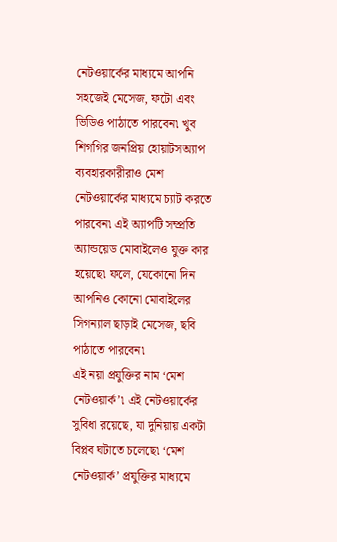নেটওয়ার্কের মাধ্যমে আপনি সহজেই মেসেজ, ফটো এবং ভিডিও পাঠাতে পারবেন৷ খুব শিগগির জনপ্রিয় হোয়াটসঅ্যাপ ব্যবহারকারীরাও মেশ নেটওয়ার্কের মাধ্যমে চ্যাট করতে পারবেন৷ এই অ্যাপটি সম্প্রতি অ্যান্ডয়েড মোবাইলেও যুক্ত কার হয়েছে৷ ফলে, যেকোনো দিন আপনিও কোনো মোবাইলের সিগন্যাল ছাড়াই মেসেজ, ছবি পাঠাতে পারবেন৷
এই নয়া প্রযুক্তির নাম ‘মেশ নেটওয়ার্ক’৷ এই নেটওয়ার্কের সুবিধা রয়েছে, যা দুনিয়ায় একটা বিপ্লব ঘটাতে চলেছে৷ ‘মেশ নেটওয়ার্ক’ প্রযুক্তির মাধ্যমে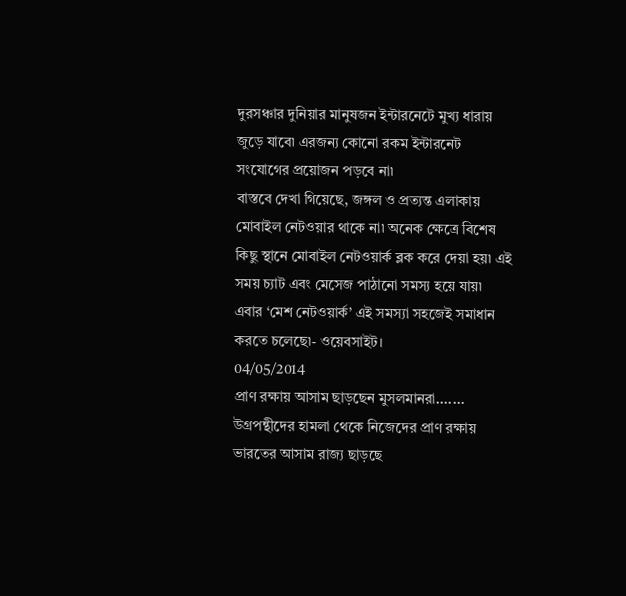দুরসঞ্চার দুনিয়ার মানুষজন ইন্টারনেটে মুখ্য ধারায় জুড়ে যাবে৷ এরজন্য কোনো রকম ইন্টারনেট সংযোগের প্রয়োজন পড়বে না৷
বাস্তবে দেখা গিয়েছে, জঙ্গল ও প্রত্যন্ত এলাকায় মোবাইল নেটওয়ার থাকে না৷ অনেক ক্ষেত্রে বিশেষ কিছু স্থানে মোবাইল নেটওয়ার্ক ব্লক করে দেয়া হয়৷ এই সময় চ্যাট এবং মেসেজ পাঠানো সমস্য হয়ে যায়৷ এবার ‘মেশ নেটওয়ার্ক’ এই সমস্যা সহজেই সমাধান করতে চলেছে৷- ওয়েবসাইট।
04/05/2014
প্রাণ রক্ষায় আসাম ছাড়ছেন মুসলমানরা.......
উগ্রপন্থীদের হামলা থেকে নিজেদের প্রাণ রক্ষায় ভারতের আসাম রাজ্য ছাড়ছে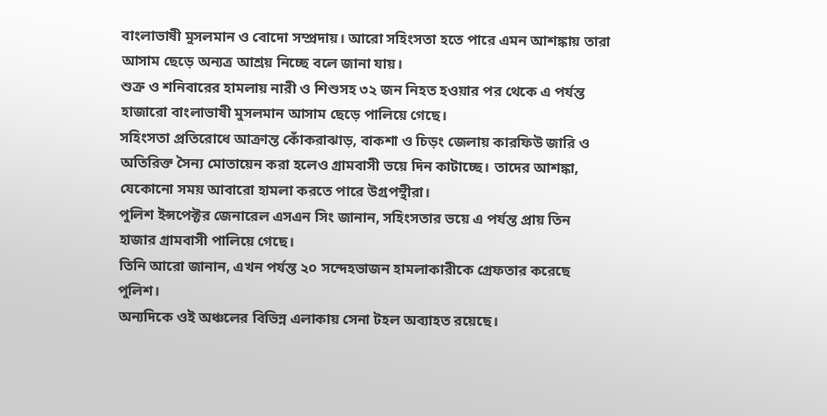বাংলাভাষী মুসলমান ও বোদো সম্প্রদায়। আরো সহিংসতা হতে পারে এমন আশঙ্কায় তারা আসাম ছেড়ে অন্যত্র আশ্রয় নিচ্ছে বলে জানা যায়।
শুক্র ও শনিবারের হামলায় নারী ও শিশুসহ ৩২ জন নিহত হওয়ার পর থেকে এ পর্যন্ত হাজারো বাংলাভাষী মুসলমান আসাম ছেড়ে পালিয়ে গেছে।
সহিংসতা প্রতিরোধে আক্রান্ত কোঁকরাঝাড়, বাকশা ও চিড়ং জেলায় কারফিউ জারি ও অতিরিক্ত সৈন্য মোতায়েন করা হলেও গ্রামবাসী ভয়ে দিন কাটাচ্ছে। তাদের আশঙ্কা, যেকোনো সময় আবারো হামলা করতে পারে উগ্রপন্থীরা।
পুলিশ ইন্সপেক্টর জেনারেল এসএন সিং জানান, সহিংসতার ভয়ে এ পর্যন্ত প্রায় তিন হাজার গ্রামবাসী পালিয়ে গেছে।
তিনি আরো জানান, এখন পর্যন্ত ২০ সন্দেহভাজন হামলাকারীকে গ্রেফতার করেছে পুলিশ।
অন্যদিকে ওই অঞ্চলের বিভিন্ন এলাকায় সেনা টহল অব্যাহত রয়েছে।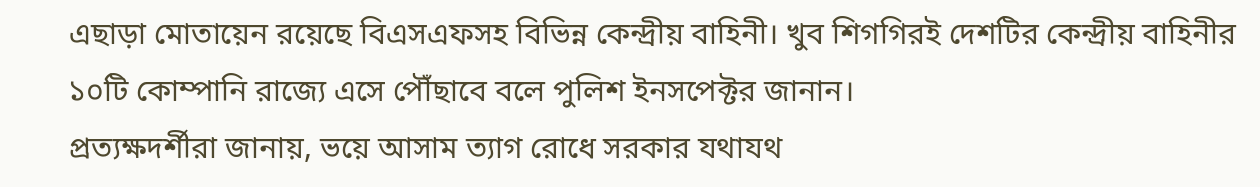এছাড়া মোতায়েন রয়েছে বিএসএফসহ বিভিন্ন কেন্দ্রীয় বাহিনী। খুব শিগগিরই দেশটির কেন্দ্রীয় বাহিনীর ১০টি কোম্পানি রাজ্যে এসে পৌঁছাবে বলে পুলিশ ইনসপেক্টর জানান।
প্রত্যক্ষদর্শীরা জানায়, ভয়ে আসাম ত্যাগ রোধে সরকার যথাযথ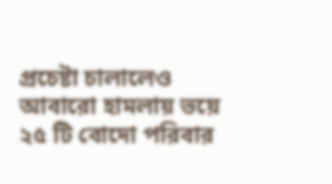প্রচেষ্টা চালালেও আবারো হামলায় ভয়ে ২৫ টি বোদো পরিবার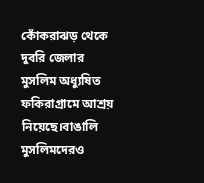কোঁকরাঝড় থেকে দুবরি জেলার মুসলিম অধ্যুষিত ফকিরাগ্রামে আশ্রয় নিয়েছে।বাঙালি মুসলিমদেরও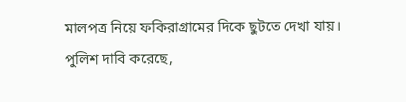মালপত্র নিয়ে ফকিরাগ্রামের দিকে ছুটতে দেখা যায়।
পুলিশ দাবি করেছে,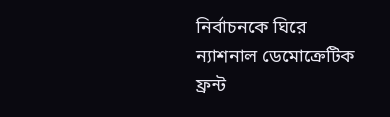নির্বাচনকে ঘিরে ন্যাশনাল ডেমোক্রেটিক ফ্রন্ট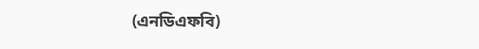(এনডিএফবি)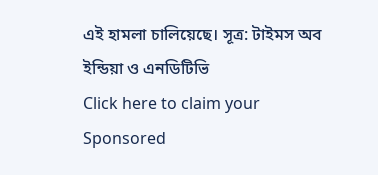এই হামলা চালিয়েছে। সূত্র: টাইমস অব ইন্ডিয়া ও এনডিটিভি
Click here to claim your Sponsored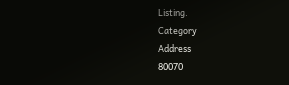Listing.
Category
Address
80070